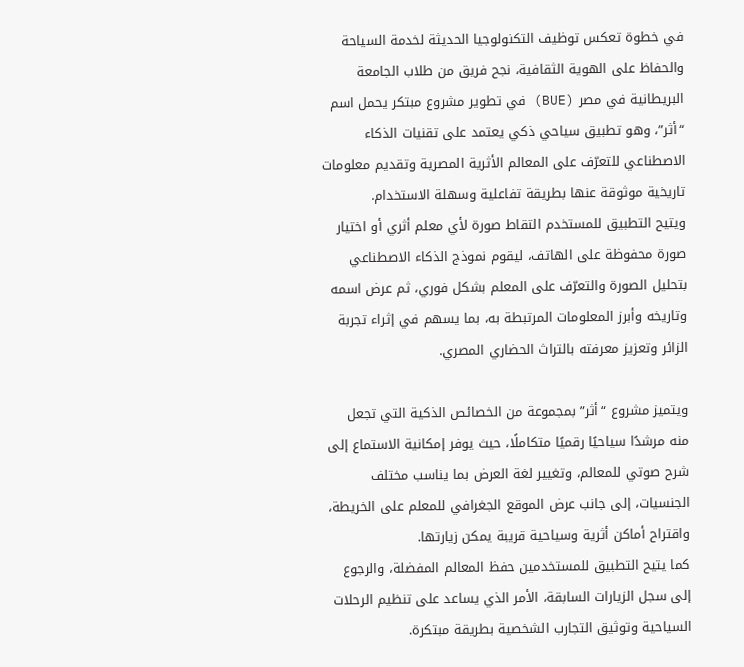في خطوة تعكس توظيف التكنولوجيا الحديثة لخدمة السياحة والحفاظ على الهوية الثقافية، نجح فريق من طلاب الجامعة البريطانية في مصر (BUE) في تطوير مشروع مبتكر يحمل اسم “أثر”، وهو تطبيق سياحي ذكي يعتمد على تقنيات الذكاء الاصطناعي للتعرّف على المعالم الأثرية المصرية وتقديم معلومات تاريخية موثوقة عنها بطريقة تفاعلية وسهلة الاستخدام.
ويتيح التطبيق للمستخدم التقاط صورة لأي معلم أثري أو اختيار صورة محفوظة على الهاتف، ليقوم نموذج الذكاء الاصطناعي بتحليل الصورة والتعرّف على المعلم بشكل فوري، ثم عرض اسمه وتاريخه وأبرز المعلومات المرتبطة به، بما يسهم في إثراء تجربة الزائر وتعزيز معرفته بالتراث الحضاري المصري.

ويتميز مشروع “أثر” بمجموعة من الخصائص الذكية التي تجعل منه مرشدًا سياحيًا رقميًا متكاملًا، حيث يوفر إمكانية الاستماع إلى شرح صوتي للمعالم، وتغيير لغة العرض بما يناسب مختلف الجنسيات، إلى جانب عرض الموقع الجغرافي للمعلم على الخريطة، واقتراح أماكن أثرية وسياحية قريبة يمكن زيارتها.
كما يتيح التطبيق للمستخدمين حفظ المعالم المفضلة، والرجوع إلى سجل الزيارات السابقة، الأمر الذي يساعد على تنظيم الرحلات السياحية وتوثيق التجارب الشخصية بطريقة مبتكرة.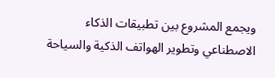ويجمع المشروع بين تطبيقات الذكاء الاصطناعي وتطوير الهواتف الذكية والسياحة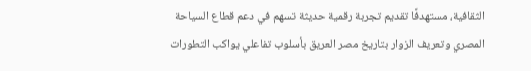الثقافية، مستهدفًا تقديم تجربة رقمية حديثة تسهم في دعم قطاع السياحة المصري وتعريف الزوار بتاريخ مصر العريق بأسلوب تفاعلي يواكب التطورات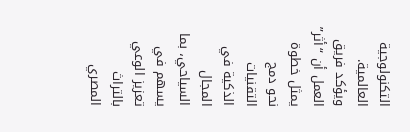التكنولوجية العالمية.
ويؤكد فريق العمل أن “أثر” يمثل خطوة نحو دمج التقنيات الذكية في المجال السياحي، بما يسهم في تعزيز الوعي بالتراث المصري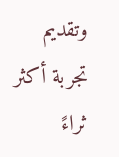وتقديم تجربة أكثر ثراءً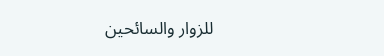للزوار والسائحين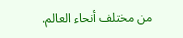من مختلف أنحاء العالم.